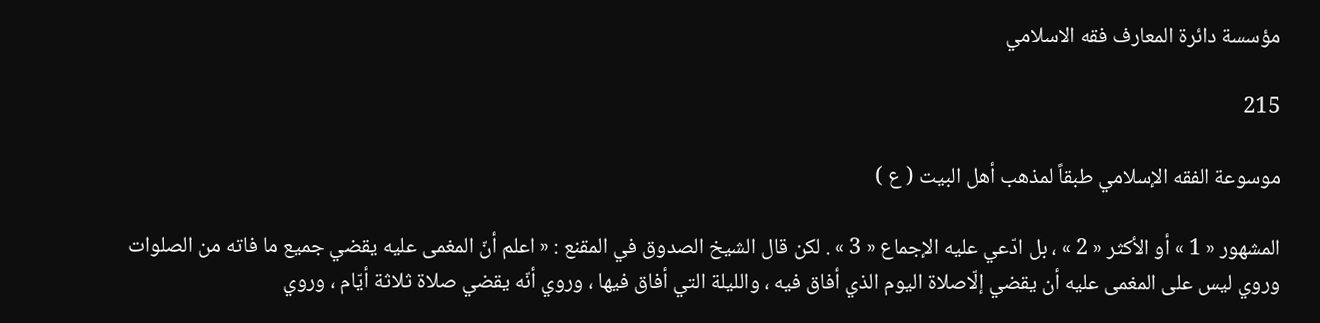مؤسسة دائرة المعارف فقه الاسلامي

215

موسوعة الفقه الإسلامي طبقاً لمذهب أهل البيت ( ع )

المشهور « 1 » أو الأكثر « 2 » ، بل ادّعي عليه الإجماع « 3 » . لكن قال الشيخ الصدوق في المقنع : « اعلم أنّ المغمى عليه يقضي جميع ما فاته من الصلوات وروي ليس على المغمى عليه أن يقضي إلّاصلاة اليوم الذي أفاق فيه ، والليلة التي أفاق فيها ، وروي أنّه يقضي صلاة ثلاثة أيّام ، وروي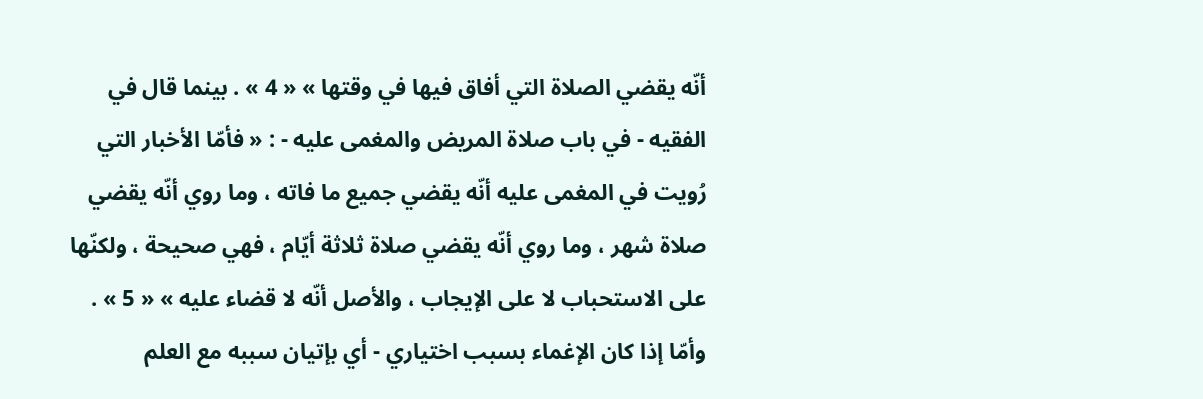أنّه يقضي الصلاة التي أفاق فيها في وقتها » « 4 » . بينما قال في الفقيه - في باب صلاة المريض والمغمى عليه - : « فأمّا الأخبار التي رُويت في المغمى عليه أنّه يقضي جميع ما فاته ، وما روي أنّه يقضي صلاة شهر ، وما روي أنّه يقضي صلاة ثلاثة أيّام ، فهي صحيحة ، ولكنّها على الاستحباب لا على الإيجاب ، والأصل أنّه لا قضاء عليه » « 5 » . وأمّا إذا كان الإغماء بسبب اختياري - أي بإتيان سببه مع العلم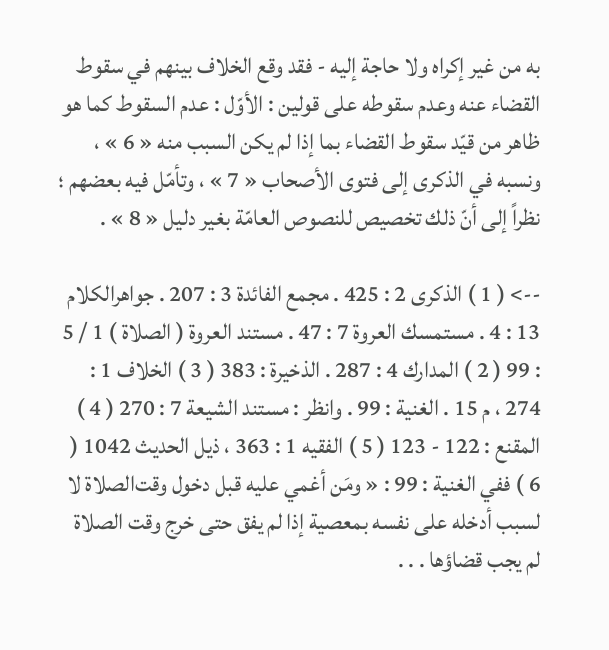به من غير إكراه ولا حاجة إليه - فقد وقع الخلاف بينهم في سقوط القضاء عنه وعدم سقوطه على قولين : الأوّل : عدم السقوط كما هو ظاهر من قيّد سقوط القضاء بما إذا لم يكن السبب منه « 6 » ، ونسبه في الذكرى إلى فتوى الأصحاب « 7 » ، وتأمّل فيه بعضهم ؛ نظراً إلى أنّ ذلك تخصيص للنصوص العامّة بغير دليل « 8 » .

--> ( 1 ) الذكرى 2 : 425 . مجمع الفائدة 3 : 207 . جواهرالكلام 13 : 4 . مستمسك العروة 7 : 47 . مستند العروة ( الصلاة ) 1 / 5 : 99 ( 2 ) المدارك 4 : 287 . الذخيرة : 383 ( 3 ) الخلاف 1 : 274 ، م 15 . الغنية : 99 . وانظر : مستند الشيعة 7 : 270 ( 4 ) المقنع : 122 - 123 ( 5 ) الفقيه 1 : 363 ، ذيل الحديث 1042 ( 6 ) ففي الغنية : 99 : « ومَن أغمي عليه قبل دخول وقت‌الصلاة لا لسبب أدخله على نفسه بمعصية إذا لم يفق حتى خرج وقت الصلاة لم يجب قضاؤها . . .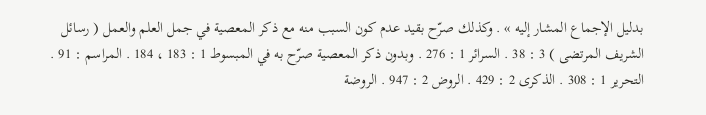بدليل الإجماع المشار إليه » . وكذلك صرّح بقيد عدم كون السبب منه مع ذكر المعصية في جمل العلم والعمل ( رسائل الشريف المرتضى ) 3 : 38 . السرائر 1 : 276 . وبدون ذكر المعصية صرّح به في المبسوط 1 : 183 ، 184 . المراسم : 91 . التحرير 1 : 308 . الذكرى 2 : 429 . الروض 2 : 947 . الروضة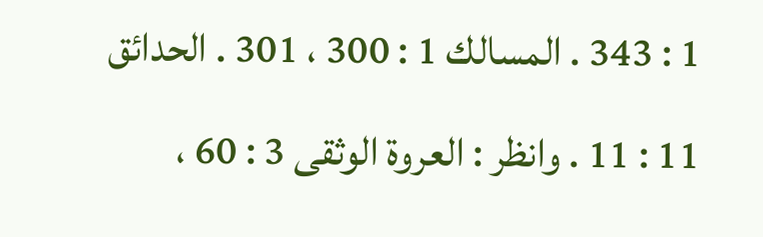1 : 343 . المسالك 1 : 300 ، 301 . الحدائق 11 : 11 . وانظر : العروة الوثقى 3 : 60 ،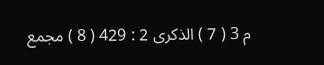م 3 ( 7 ) الذكرى 2 : 429 ( 8 ) مجمع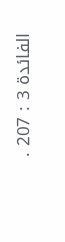الفائدة 3 : 207 .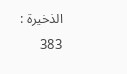الذخيرة : 383